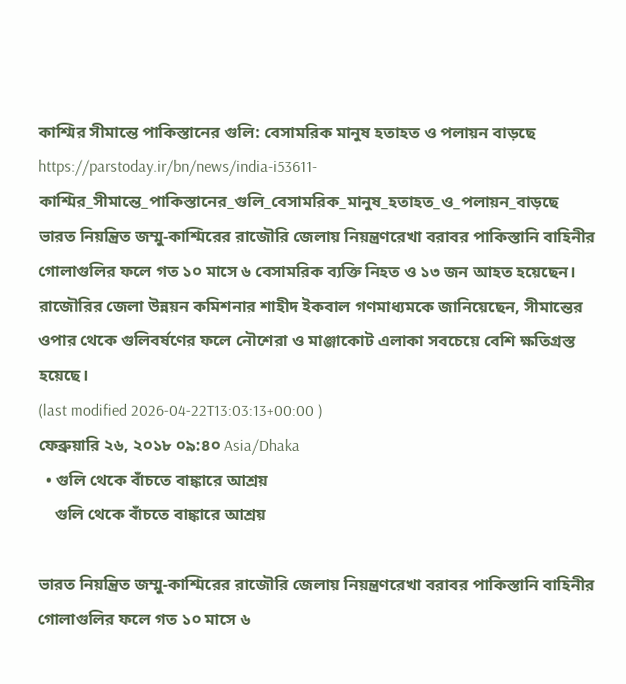কাশ্মির সীমান্তে পাকিস্তানের গুলি: বেসামরিক মানুষ হতাহত ও পলায়ন বাড়ছে
https://parstoday.ir/bn/news/india-i53611-কাশ্মির_সীমান্তে_পাকিস্তানের_গুলি_বেসামরিক_মানুষ_হতাহত_ও_পলায়ন_বাড়ছে
ভারত নিয়ন্ত্রিত জম্মু-কাশ্মিরের রাজৌরি জেলায় নিয়ন্ত্রণরেখা বরাবর পাকিস্তানি বাহিনীর গোলাগুলির ফলে গত ১০ মাসে ৬ বেসামরিক ব্যক্তি নিহত ও ১৩ জন আহত হয়েছেন। রাজৌরির জেলা উন্নয়ন কমিশনার শাহীদ ইকবাল গণমাধ্যমকে জানিয়েছেন, সীমান্তের ওপার থেকে গুলিবর্ষণের ফলে নৌশেরা ও মাঞ্জাকোট এলাকা সবচেয়ে বেশি ক্ষতিগ্রস্ত হয়েছে।
(last modified 2026-04-22T13:03:13+00:00 )
ফেব্রুয়ারি ২৬, ২০১৮ ০৯:৪০ Asia/Dhaka
  • গুলি থেকে বাঁচতে বাঙ্কারে আশ্রয়
    গুলি থেকে বাঁচতে বাঙ্কারে আশ্রয়

ভারত নিয়ন্ত্রিত জম্মু-কাশ্মিরের রাজৌরি জেলায় নিয়ন্ত্রণরেখা বরাবর পাকিস্তানি বাহিনীর গোলাগুলির ফলে গত ১০ মাসে ৬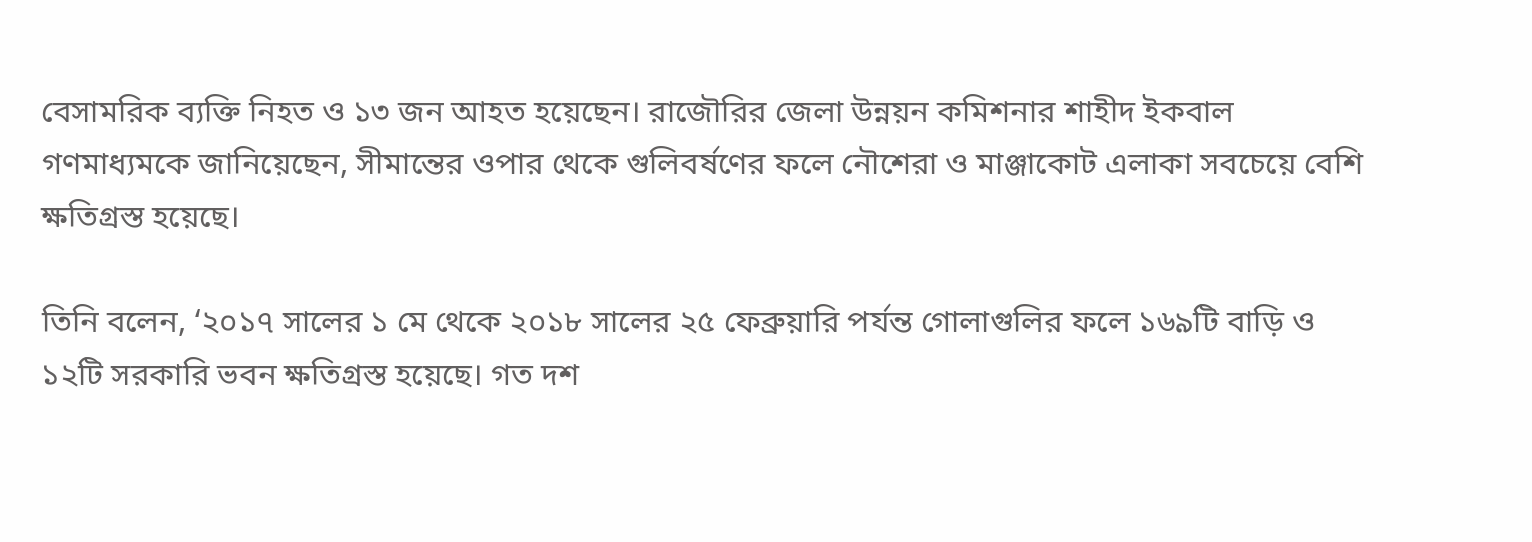বেসামরিক ব্যক্তি নিহত ও ১৩ জন আহত হয়েছেন। রাজৌরির জেলা উন্নয়ন কমিশনার শাহীদ ইকবাল গণমাধ্যমকে জানিয়েছেন, সীমান্তের ওপার থেকে গুলিবর্ষণের ফলে নৌশেরা ও মাঞ্জাকোট এলাকা সবচেয়ে বেশি ক্ষতিগ্রস্ত হয়েছে।

তিনি বলেন, ‘২০১৭ সালের ১ মে থেকে ২০১৮ সালের ২৫ ফেব্রুয়ারি পর্যন্ত গোলাগুলির ফলে ১৬৯টি বাড়ি ও ১২টি সরকারি ভবন ক্ষতিগ্রস্ত হয়েছে। গত দশ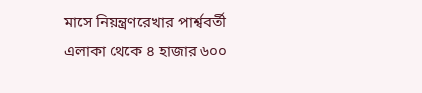মাসে নিয়ন্ত্রণরেখার পার্শ্ববর্তী এলাকা থেকে ৪ হাজার ৬০০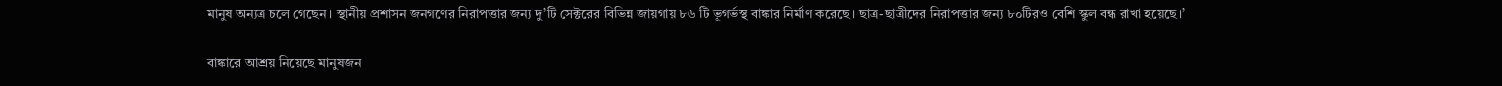মানুষ অন্যত্র চলে গেছেন। স্থানীয় প্রশাসন জনগণের নিরাপত্তার জন্য দু’টি সেক্টরের বিভিন্ন জায়গায় ৮৬ টি ভূগর্ভস্থ বাঙ্কার নির্মাণ করেছে। ছাত্র-ছাত্রীদের নিরাপত্তার জন্য ৮০টিরও বেশি স্কুল বন্ধ রাখা হয়েছে।’

বাঙ্কারে আশ্রয় নিয়েছে মানুষজন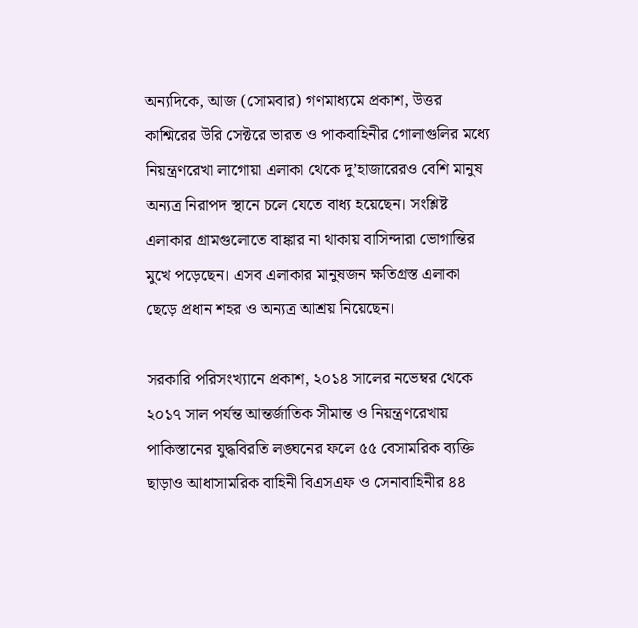অন্যদিকে, আজ (সোমবার) গণমাধ্যমে প্রকাশ, উত্তর কাশ্মিরের উরি সেক্টরে ভারত ও পাকবাহিনীর গোলাগুলির মধ্যে নিয়ন্ত্রণরেখা লাগোয়া এলাকা থেকে দু’হাজারেরও বেশি মানুষ অন্যত্র নিরাপদ স্থানে চলে যেতে বাধ্য হয়েছেন। সংশ্লিষ্ট এলাকার গ্রামগুলোতে বাঙ্কার না থাকায় বাসিন্দারা ভোগান্তির মুখে পড়েছেন। এসব এলাকার মানুষজন ক্ষতিগ্রস্ত এলাকা ছেড়ে প্রধান শহর ও অন্যত্র আশ্রয় নিয়েছেন।

সরকারি পরিসংখ্যানে প্রকাশ, ২০১৪ সালের নভেম্বর থেকে ২০১৭ সাল পর্যন্ত আন্তর্জাতিক সীমান্ত ও নিয়ন্ত্রণরেখায় পাকিস্তানের যুদ্ধবিরতি লঙ্ঘনের ফলে ৫৫ বেসামরিক ব্যক্তি ছাড়াও আধাসামরিক বাহিনী বিএসএফ ও সেনাবাহিনীর ৪৪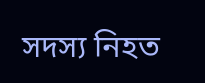সদস্য নিহত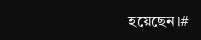হয়েছেন।#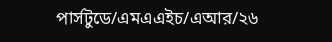পার্সটুডে/এমএএইচ/এআর/২৬